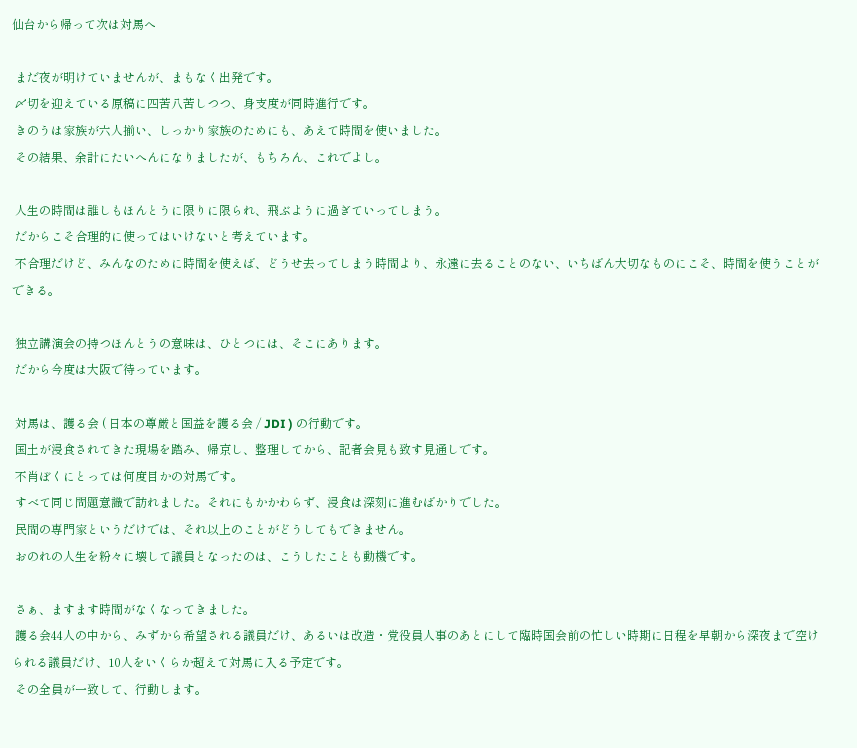仙台から帰って次は対馬へ

 まだ夜が明けていませんが、まもなく出発です。
 〆切を迎えている原稿に四苦八苦しつつ、身支度が同時進行です。
 きのうは家族が六人揃い、しっかり家族のためにも、あえて時間を使いました。
 その結果、余計にたいへんになりましたが、もちろん、これでよし。

 人生の時間は誰しもほんとうに限りに限られ、飛ぶように過ぎていってしまう。
 だからこそ合理的に使ってはいけないと考えています。
 不合理だけど、みんなのために時間を使えば、どうせ去ってしまう時間より、永遠に去ることのない、いちばん大切なものにこそ、時間を使うことができる。

 独立講演会の持つほんとうの意味は、ひとつには、そこにあります。
 だから今度は大阪で待っています。

 対馬は、護る会 ( 日本の尊厳と国益を護る会 / JDI ) の行動です。
 国土が浸食されてきた現場を踏み、帰京し、整理してから、記者会見も致す見通しです。
 不肖ぼくにとっては何度目かの対馬です。
 すべて同じ問題意識で訪れました。それにもかかわらず、浸食は深刻に進むばかりでした。
 民間の専門家というだけでは、それ以上のことがどうしてもできません。
 おのれの人生を粉々に壊して議員となったのは、こうしたことも動機です。

 さぁ、ますます時間がなくなってきました。
 護る会44人の中から、みずから希望される議員だけ、あるいは改造・党役員人事のあとにして臨時国会前の忙しい時期に日程を早朝から深夜まで空けられる議員だけ、10人をいくらか超えて対馬に入る予定です。
 その全員が一致して、行動します。